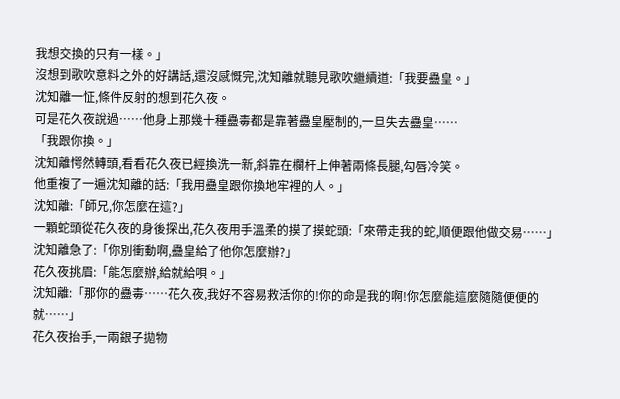我想交換的只有一樣。」
沒想到歌吹意料之外的好講話,還沒感慨完,沈知離就聽見歌吹繼續道:「我要蠱皇。」
沈知離一怔,條件反射的想到花久夜。
可是花久夜說過……他身上那幾十種蠱毒都是靠著蠱皇壓制的,一旦失去蠱皇……
「我跟你換。」
沈知離愕然轉頭,看看花久夜已經換洗一新,斜靠在欄杆上伸著兩條長腿,勾唇冷笑。
他重複了一遍沈知離的話:「我用蠱皇跟你換地牢裡的人。」
沈知離:「師兄,你怎麼在這?」
一顆蛇頭從花久夜的身後探出,花久夜用手溫柔的摸了摸蛇頭:「來帶走我的蛇,順便跟他做交易……」
沈知離急了:「你別衝動啊,蠱皇給了他你怎麼辦?」
花久夜挑眉:「能怎麼辦,給就給唄。」
沈知離:「那你的蠱毒……花久夜,我好不容易救活你的!你的命是我的啊!你怎麼能這麼隨隨便便的就……」
花久夜抬手,一兩銀子拋物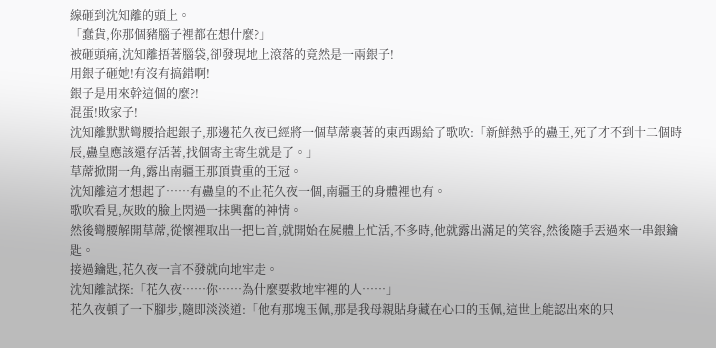線砸到沈知離的頭上。
「蠢貨,你那個豬腦子裡都在想什麼?」
被砸頭痛,沈知離捂著腦袋,卻發現地上滾落的竟然是一兩銀子!
用銀子砸她!有沒有搞錯啊!
銀子是用來幹這個的麼?!
混蛋!敗家子!
沈知離默默彎腰拾起銀子,那邊花久夜已經將一個草蓆裹著的東西踢給了歌吹:「新鮮熱乎的蠱王,死了才不到十二個時辰,蠱皇應該還存活著,找個寄主寄生就是了。」
草蓆掀開一角,露出南疆王那頂貴重的王冠。
沈知離這才想起了……有蠱皇的不止花久夜一個,南疆王的身體裡也有。
歌吹看見,灰敗的臉上閃過一抹興奮的神情。
然後彎腰解開草蓆,從懷裡取出一把匕首,就開始在屍體上忙活,不多時,他就露出滿足的笑容,然後隨手丟過來一串銀鑰匙。
接過鑰匙,花久夜一言不發就向地牢走。
沈知離試探:「花久夜……你……為什麼要救地牢裡的人……」
花久夜頓了一下腳步,隨即淡淡道:「他有那塊玉佩,那是我母親貼身藏在心口的玉佩,這世上能認出來的只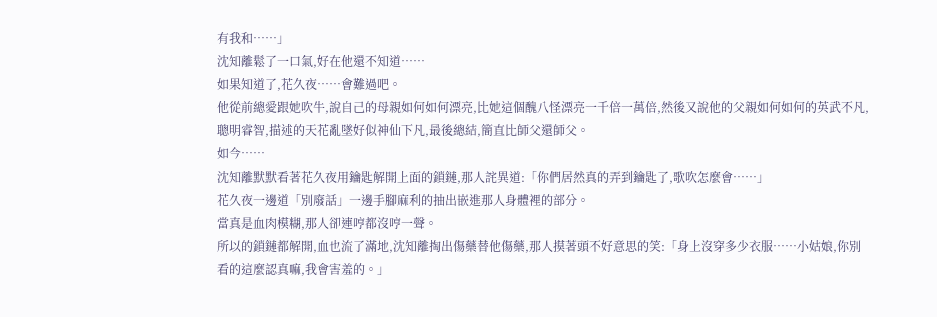有我和……」
沈知離鬆了一口氣,好在他還不知道……
如果知道了,花久夜……會難過吧。
他從前總愛跟她吹牛,說自己的母親如何如何漂亮,比她這個醜八怪漂亮一千倍一萬倍,然後又說他的父親如何如何的英武不凡,聰明睿智,描述的天花亂墜好似神仙下凡,最後總結,簡直比師父還師父。
如今……
沈知離默默看著花久夜用鑰匙解開上面的鎖鏈,那人詫異道:「你們居然真的弄到鑰匙了,歌吹怎麼會……」
花久夜一邊道「別廢話」一邊手腳麻利的抽出嵌進那人身體裡的部分。
當真是血肉模糊,那人卻連哼都沒哼一聲。
所以的鎖鏈都解開,血也流了滿地,沈知離掏出傷藥替他傷藥,那人摸著頭不好意思的笑:「身上沒穿多少衣服……小姑娘,你別看的這麼認真嘛,我會害羞的。」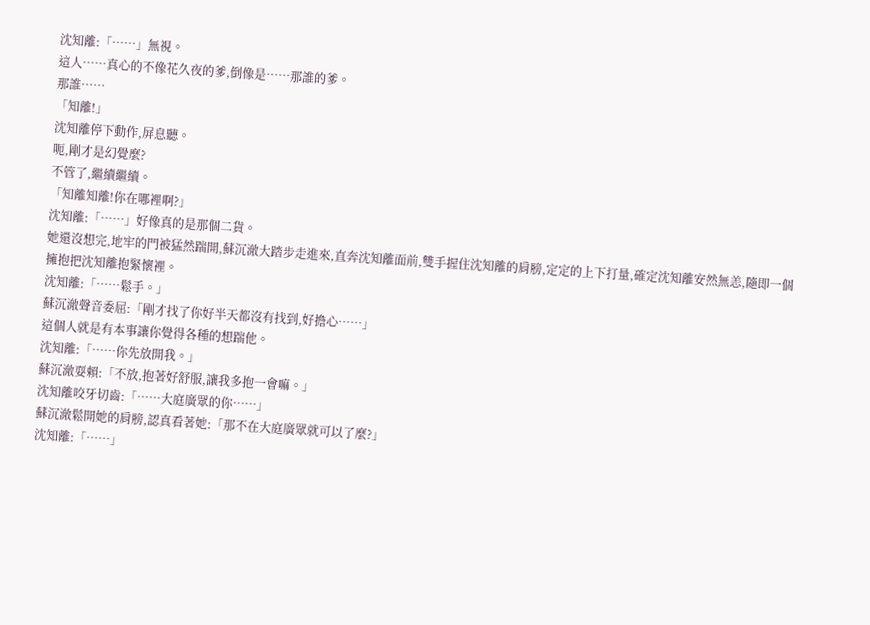沈知離:「……」無視。
這人……真心的不像花久夜的爹,倒像是……那誰的爹。
那誰……
「知離!」
沈知離停下動作,屏息聽。
呃,剛才是幻覺麼?
不管了,繼續繼續。
「知離知離!你在哪裡啊?」
沈知離:「……」好像真的是那個二貨。
她還沒想完,地牢的門被猛然踹開,蘇沉澈大踏步走進來,直奔沈知離面前,雙手握住沈知離的肩膀,定定的上下打量,確定沈知離安然無恙,隨即一個擁抱把沈知離抱緊懷裡。
沈知離:「……鬆手。」
蘇沉澈聲音委屈:「剛才找了你好半天都沒有找到,好擔心……」
這個人就是有本事讓你覺得各種的想踹他。
沈知離:「……你先放開我。」
蘇沉澈耍賴:「不放,抱著好舒服,讓我多抱一會嘛。」
沈知離咬牙切齒:「……大庭廣眾的你……」
蘇沉澈鬆開她的肩膀,認真看著她:「那不在大庭廣眾就可以了麼?」
沈知離:「……」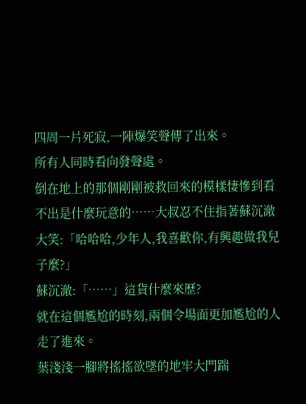四周一片死寂,一陣爆笑聲傳了出來。
所有人同時看向發聲處。
倒在地上的那個剛剛被救回來的模樣悽慘到看不出是什麼玩意的……大叔忍不住指著蘇沉澈大笑:「哈哈哈,少年人,我喜歡你,有興趣做我兒子麼?」
蘇沉澈:「……」這貨什麼來歷?
就在這個尷尬的時刻,兩個令場面更加尷尬的人走了進來。
葉淺淺一腳將搖搖欲墜的地牢大門踹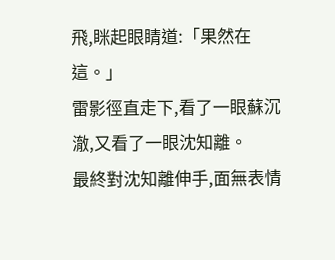飛,眯起眼睛道:「果然在這。」
雷影徑直走下,看了一眼蘇沉澈,又看了一眼沈知離。
最終對沈知離伸手,面無表情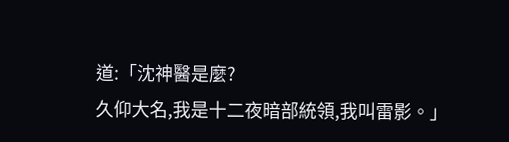道:「沈神醫是麼?
久仰大名,我是十二夜暗部統領,我叫雷影。」